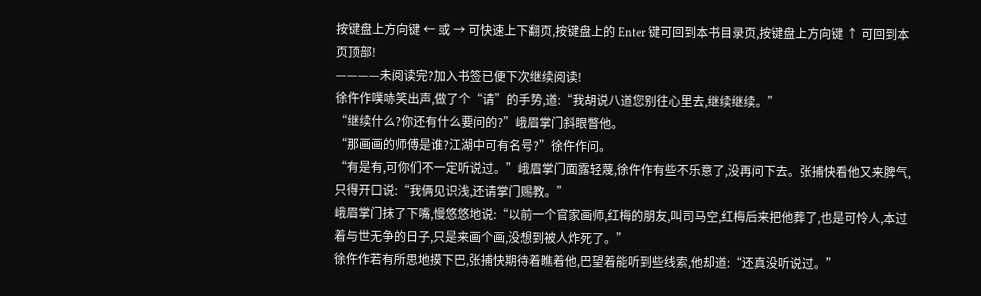按键盘上方向键 ← 或 → 可快速上下翻页,按键盘上的 Enter 键可回到本书目录页,按键盘上方向键 ↑ 可回到本页顶部!
————未阅读完?加入书签已便下次继续阅读!
徐仵作噗哧笑出声,做了个“请”的手势,道:“我胡说八道您别往心里去,继续继续。”
“继续什么?你还有什么要问的?”峨眉掌门斜眼瞥他。
“那画画的师傅是谁?江湖中可有名号?”徐仵作问。
“有是有,可你们不一定听说过。”峨眉掌门面露轻蔑,徐仵作有些不乐意了,没再问下去。张捕快看他又来脾气,只得开口说:“我俩见识浅,还请掌门赐教。”
峨眉掌门抹了下嘴,慢悠悠地说:“以前一个官家画师,红梅的朋友,叫司马空,红梅后来把他葬了,也是可怜人,本过着与世无争的日子,只是来画个画,没想到被人炸死了。”
徐仵作若有所思地摸下巴,张捕快期待着瞧着他,巴望着能听到些线索,他却道:“还真没听说过。”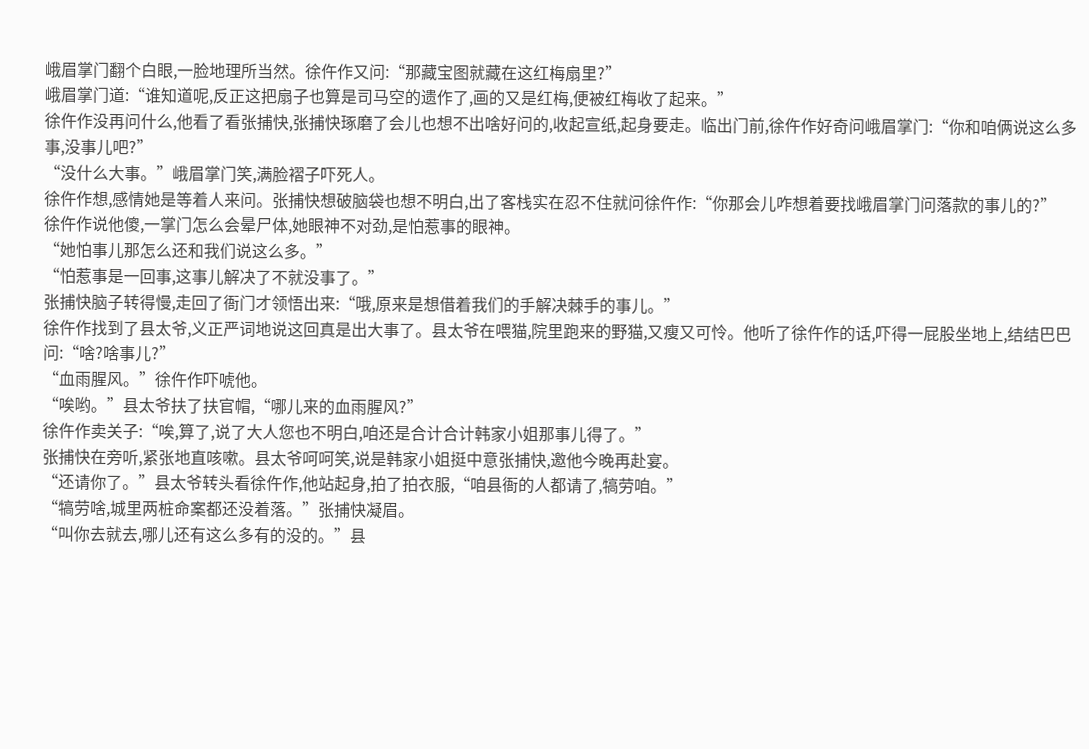峨眉掌门翻个白眼,一脸地理所当然。徐仵作又问:“那藏宝图就藏在这红梅扇里?”
峨眉掌门道:“谁知道呢,反正这把扇子也算是司马空的遗作了,画的又是红梅,便被红梅收了起来。”
徐仵作没再问什么,他看了看张捕快,张捕快琢磨了会儿也想不出啥好问的,收起宣纸,起身要走。临出门前,徐仵作好奇问峨眉掌门:“你和咱俩说这么多事,没事儿吧?”
“没什么大事。”峨眉掌门笑,满脸褶子吓死人。
徐仵作想,感情她是等着人来问。张捕快想破脑袋也想不明白,出了客栈实在忍不住就问徐仵作:“你那会儿咋想着要找峨眉掌门问落款的事儿的?”
徐仵作说他傻,一掌门怎么会晕尸体,她眼神不对劲,是怕惹事的眼神。
“她怕事儿那怎么还和我们说这么多。”
“怕惹事是一回事,这事儿解决了不就没事了。”
张捕快脑子转得慢,走回了衙门才领悟出来:“哦,原来是想借着我们的手解决棘手的事儿。”
徐仵作找到了县太爷,义正严词地说这回真是出大事了。县太爷在喂猫,院里跑来的野猫,又瘦又可怜。他听了徐仵作的话,吓得一屁股坐地上,结结巴巴问:“啥?啥事儿?”
“血雨腥风。”徐仵作吓唬他。
“唉哟。”县太爷扶了扶官帽,“哪儿来的血雨腥风?”
徐仵作卖关子:“唉,算了,说了大人您也不明白,咱还是合计合计韩家小姐那事儿得了。”
张捕快在旁听,紧张地直咳嗽。县太爷呵呵笑,说是韩家小姐挺中意张捕快,邀他今晚再赴宴。
“还请你了。”县太爷转头看徐仵作,他站起身,拍了拍衣服,“咱县衙的人都请了,犒劳咱。”
“犒劳啥,城里两桩命案都还没着落。”张捕快凝眉。
“叫你去就去,哪儿还有这么多有的没的。”县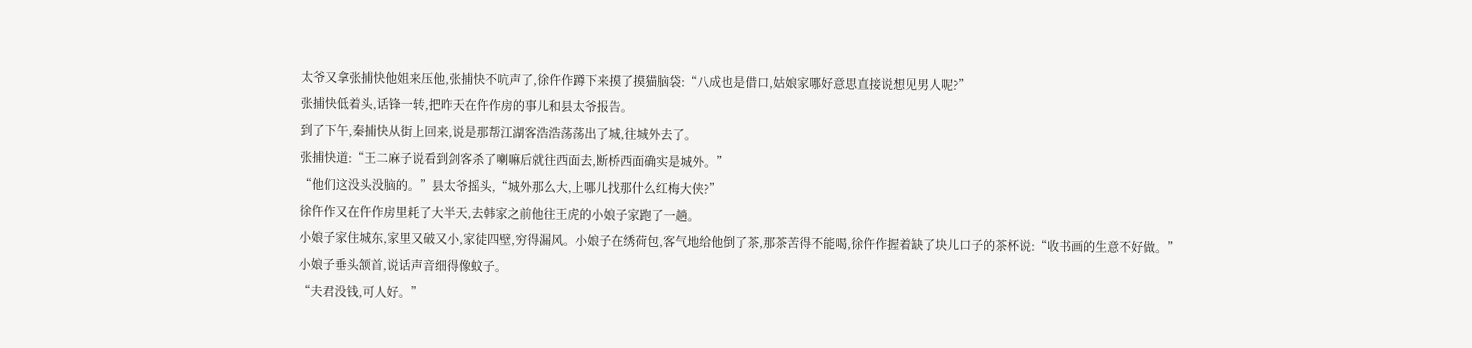太爷又拿张捕快他姐来压他,张捕快不吭声了,徐仵作蹲下来摸了摸猫脑袋:“八成也是借口,姑娘家哪好意思直接说想见男人呢?”
张捕快低着头,话锋一转,把昨天在仵作房的事儿和县太爷报告。
到了下午,秦捕快从街上回来,说是那帮江湖客浩浩荡荡出了城,往城外去了。
张捕快道:“王二麻子说看到剑客杀了喇嘛后就往西面去,断桥西面确实是城外。”
“他们这没头没脑的。”县太爷摇头,“城外那么大,上哪儿找那什么红梅大侠?”
徐仵作又在仵作房里耗了大半天,去韩家之前他往王虎的小娘子家跑了一趟。
小娘子家住城东,家里又破又小,家徒四壁,穷得漏风。小娘子在绣荷包,客气地给他倒了茶,那茶苦得不能喝,徐仵作握着缺了块儿口子的茶杯说:“收书画的生意不好做。”
小娘子垂头颔首,说话声音细得像蚊子。
“夫君没钱,可人好。”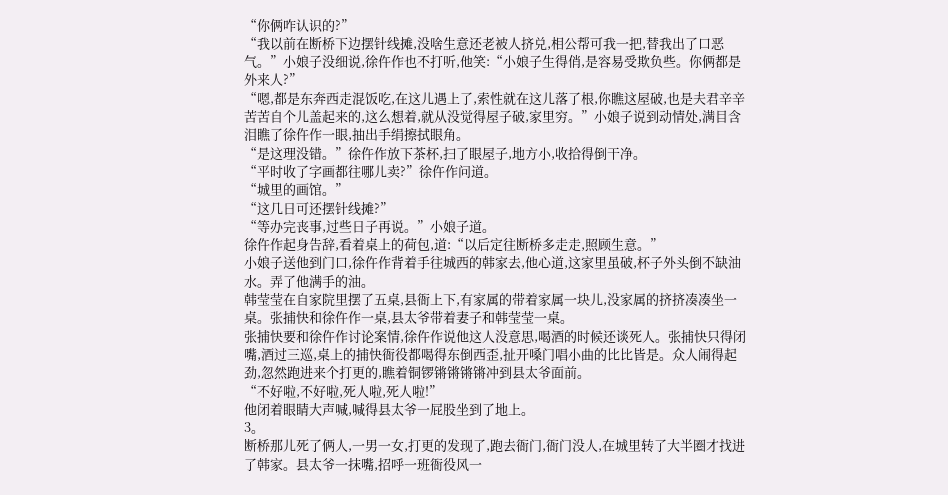“你俩咋认识的?”
“我以前在断桥下边摆针线摊,没啥生意还老被人挤兑,相公帮可我一把,替我出了口恶气。”小娘子没细说,徐仵作也不打听,他笑:“小娘子生得俏,是容易受欺负些。你俩都是外来人?”
“嗯,都是东奔西走混饭吃,在这儿遇上了,索性就在这儿落了根,你瞧这屋破,也是夫君辛辛苦苦自个儿盖起来的,这么想着,就从没觉得屋子破,家里穷。”小娘子说到动情处,满目含泪瞧了徐仵作一眼,抽出手绢擦拭眼角。
“是这理没错。”徐仵作放下茶杯,扫了眼屋子,地方小,收拾得倒干净。
“平时收了字画都往哪儿卖?”徐仵作问道。
“城里的画馆。”
“这几日可还摆针线摊?”
“等办完丧事,过些日子再说。”小娘子道。
徐仵作起身告辞,看着桌上的荷包,道:“以后定往断桥多走走,照顾生意。”
小娘子送他到门口,徐仵作背着手往城西的韩家去,他心道,这家里虽破,杯子外头倒不缺油水。弄了他满手的油。
韩莹莹在自家院里摆了五桌,县衙上下,有家属的带着家属一块儿,没家属的挤挤凑凑坐一桌。张捕快和徐仵作一桌,县太爷带着妻子和韩莹莹一桌。
张捕快要和徐仵作讨论案情,徐仵作说他这人没意思,喝酒的时候还谈死人。张捕快只得闭嘴,酒过三巡,桌上的捕快衙役都喝得东倒西歪,扯开嗓门唱小曲的比比皆是。众人闹得起劲,忽然跑进来个打更的,瞧着铜锣锵锵锵锵冲到县太爷面前。
“不好啦,不好啦,死人啦,死人啦!”
他闭着眼睛大声喊,喊得县太爷一屁股坐到了地上。
3。
断桥那儿死了俩人,一男一女,打更的发现了,跑去衙门,衙门没人,在城里转了大半圈才找进了韩家。县太爷一抹嘴,招呼一班衙役风一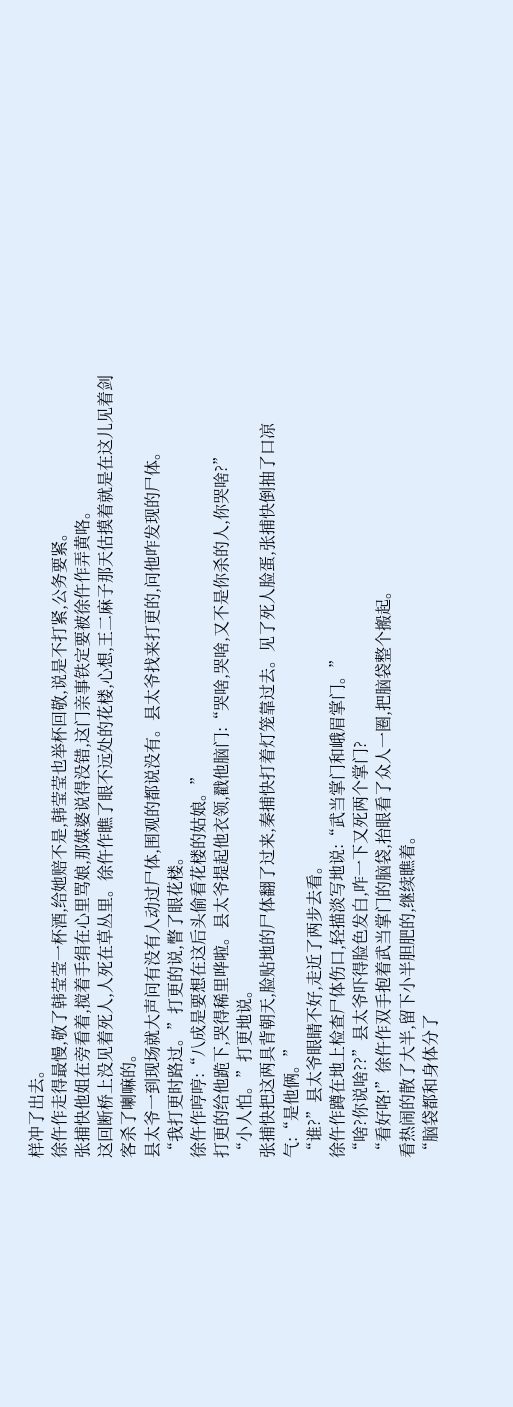样冲了出去。
徐仵作走得最慢,敬了韩莹莹一杯酒,给她赔不是,韩莹莹也举杯回敬,说是不打紧,公务要紧。
张捕快他姐在旁看着,搅着手绢在心里骂娘,那媒婆说得没错,这门亲事铁定要被徐仵作弄黄咯。
这回断桥上没见着死人,人死在草丛里。徐仵作瞧了眼不远处的花楼,心想,王二麻子那天估摸着就是在这儿见着剑客杀了喇嘛的。
县太爷一到现场就大声问有没有人动过尸体,围观的都说没有。县太爷找来打更的,问他咋发现的尸体。
“我打更时路过。”打更的说,瞥了眼花楼。
徐仵作哼哼:“八成是要想在这后头偷看花楼的姑娘。”
打更的给他跪下,哭得稀里哗啦。县太爷提起他衣领,戳他脑门:“哭啥,哭啥,又不是你杀的人,你哭啥?”
“小人怕。”打更地说。
张捕快把这两具背朝天,脸贴地的尸体翻了过来,秦捕快打着灯笼靠过去。见了死人脸蛋,张捕快倒抽了口凉气:“是他俩。”
“谁?”县太爷眼睛不好,走近了两步去看。
徐仵作蹲在地上检查尸体伤口,轻描淡写地说:“武当掌门和峨眉掌门。”
“啥?你说啥??”县太爷吓得脸色发白,咋一下又死两个掌门?
“看好咯!”徐仵作双手抱着武当掌门的脑袋,抬眼看了众人一圈,把脑袋整个搬起。
看热闹的散了大半,留下小半胆肥的,继续瞧着。
“脑袋都和身体分了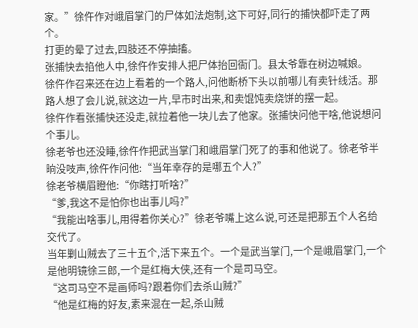家。”徐仵作对峨眉掌门的尸体如法炮制,这下可好,同行的捕快都吓走了两个。
打更的晕了过去,四肢还不停抽搐。
张捕快去掐他人中,徐仵作安排人把尸体抬回衙门。县太爷靠在树边喊娘。
徐仵作召来还在边上看着的一个路人,问他断桥下头以前哪儿有卖针线活。那路人想了会儿说,就这边一片,早市时出来,和卖馄饨卖烧饼的摆一起。
徐仵作看张捕快还没走,就拉着他一块儿去了他家。张捕快问他干啥,他说想问个事儿。
徐老爷也还没睡,徐仵作把武当掌门和峨眉掌门死了的事和他说了。徐老爷半晌没吱声,徐仵作问他:“当年幸存的是哪五个人?”
徐老爷横眉瞪他:“你瞎打听啥?”
“爹,我这不是怕你也出事儿吗?”
“我能出啥事儿,用得着你关心?”徐老爷嘴上这么说,可还是把那五个人名给交代了。
当年剿山贼去了三十五个,活下来五个。一个是武当掌门,一个是峨眉掌门,一个是他明镜徐三郎,一个是红梅大侠,还有一个是司马空。
“这司马空不是画师吗?跟着你们去杀山贼?”
“他是红梅的好友,素来混在一起,杀山贼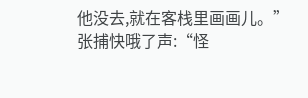他没去,就在客栈里画画儿。”
张捕快哦了声:“怪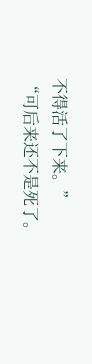不得活了下来。”
“可后来还不是死了。